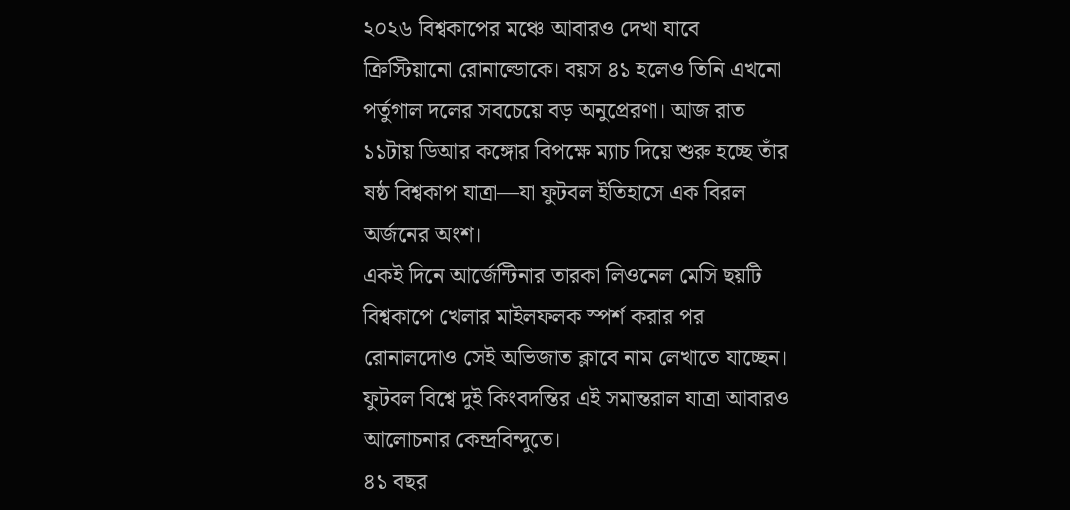২০২৬ বিশ্বকাপের মঞ্চে আবারও দেখা যাবে ক্রিস্টিয়ানো রোনাল্ডোকে। বয়স ৪১ হলেও তিনি এখনো পর্তুগাল দলের সবচেয়ে বড় অনুপ্রেরণা। আজ রাত ১১টায় ডিআর কঙ্গোর বিপক্ষে ম্যাচ দিয়ে শুরু হচ্ছে তাঁর ষষ্ঠ বিশ্বকাপ যাত্রা—যা ফুটবল ইতিহাসে এক বিরল অর্জনের অংশ।
একই দিনে আর্জেন্টিনার তারকা লিওনেল মেসি ছয়টি বিশ্বকাপে খেলার মাইলফলক স্পর্শ করার পর রোনালদোও সেই অভিজাত ক্লাবে নাম লেখাতে যাচ্ছেন। ফুটবল বিশ্বে দুই কিংবদন্তির এই সমান্তরাল যাত্রা আবারও আলোচনার কেন্দ্রবিন্দুতে।
৪১ বছর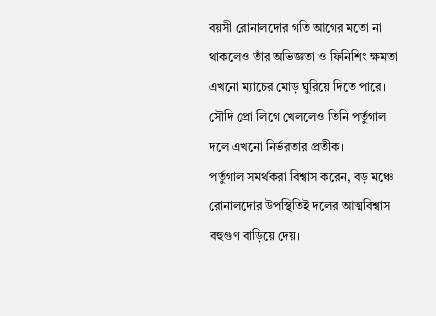বয়সী রোনালদোর গতি আগের মতো না থাকলেও তাঁর অভিজ্ঞতা ও ফিনিশিং ক্ষমতা এখনো ম্যাচের মোড় ঘুরিয়ে দিতে পারে। সৌদি প্রো লিগে খেললেও তিনি পর্তুগাল দলে এখনো নির্ভরতার প্রতীক।
পর্তুগাল সমর্থকরা বিশ্বাস করেন, বড় মঞ্চে রোনালদোর উপস্থিতিই দলের আত্মবিশ্বাস বহুগুণ বাড়িয়ে দেয়।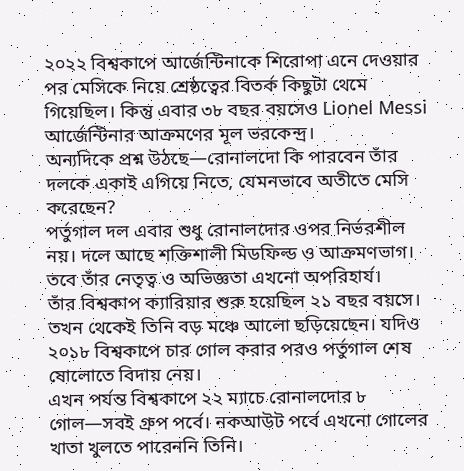২০২২ বিশ্বকাপে আর্জেন্টিনাকে শিরোপা এনে দেওয়ার পর মেসিকে নিয়ে শ্রেষ্ঠত্বের বিতর্ক কিছুটা থেমে গিয়েছিল। কিন্তু এবার ৩৮ বছর বয়সেও Lionel Messi আর্জেন্টিনার আক্রমণের মূল ভরকেন্দ্র।
অন্যদিকে প্রশ্ন উঠছে—রোনালদো কি পারবেন তাঁর দলকে একাই এগিয়ে নিতে, যেমনভাবে অতীতে মেসি করেছেন?
পর্তুগাল দল এবার শুধু রোনালদোর ওপর নির্ভরশীল নয়। দলে আছে শক্তিশালী মিডফিল্ড ও আক্রমণভাগ। তবে তাঁর নেতৃত্ব ও অভিজ্ঞতা এখনো অপরিহার্য।
তাঁর বিশ্বকাপ ক্যারিয়ার শুরু হয়েছিল ২১ বছর বয়সে। তখন থেকেই তিনি বড় মঞ্চে আলো ছড়িয়েছেন। যদিও ২০১৮ বিশ্বকাপে চার গোল করার পরও পর্তুগাল শেষ ষোলোতে বিদায় নেয়।
এখন পর্যন্ত বিশ্বকাপে ২২ ম্যাচে রোনালদোর ৮ গোল—সবই গ্রুপ পর্বে। নকআউট পর্বে এখনো গোলের খাতা খুলতে পারেননি তিনি।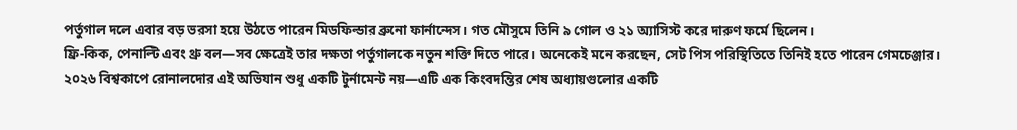পর্তুগাল দলে এবার বড় ভরসা হয়ে উঠতে পারেন মিডফিল্ডার ব্রুনো ফার্নান্দেস। গত মৌসুমে তিনি ৯ গোল ও ২১ অ্যাসিস্ট করে দারুণ ফর্মে ছিলেন।
ফ্রি-কিক, পেনাল্টি এবং থ্রু বল—সব ক্ষেত্রেই তার দক্ষতা পর্তুগালকে নতুন শক্তি দিতে পারে। অনেকেই মনে করছেন, সেট পিস পরিস্থিতিতে তিনিই হতে পারেন গেমচেঞ্জার।
২০২৬ বিশ্বকাপে রোনালদোর এই অভিযান শুধু একটি টুর্নামেন্ট নয়—এটি এক কিংবদন্তির শেষ অধ্যায়গুলোর একটি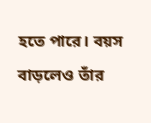হতে পারে। বয়স বাড়লেও তাঁর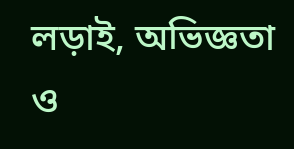লড়াই, অভিজ্ঞতা ও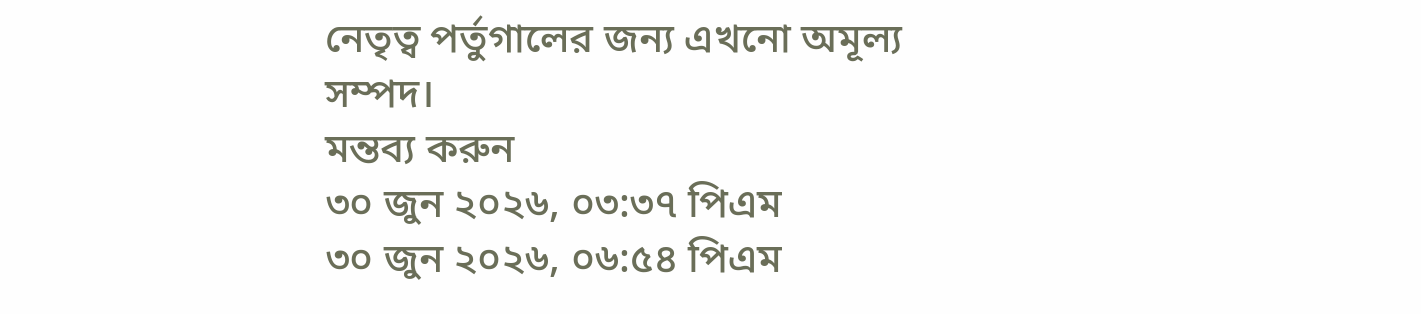নেতৃত্ব পর্তুগালের জন্য এখনো অমূল্য সম্পদ।
মন্তব্য করুন
৩০ জুন ২০২৬, ০৩:৩৭ পিএম
৩০ জুন ২০২৬, ০৬:৫৪ পিএম